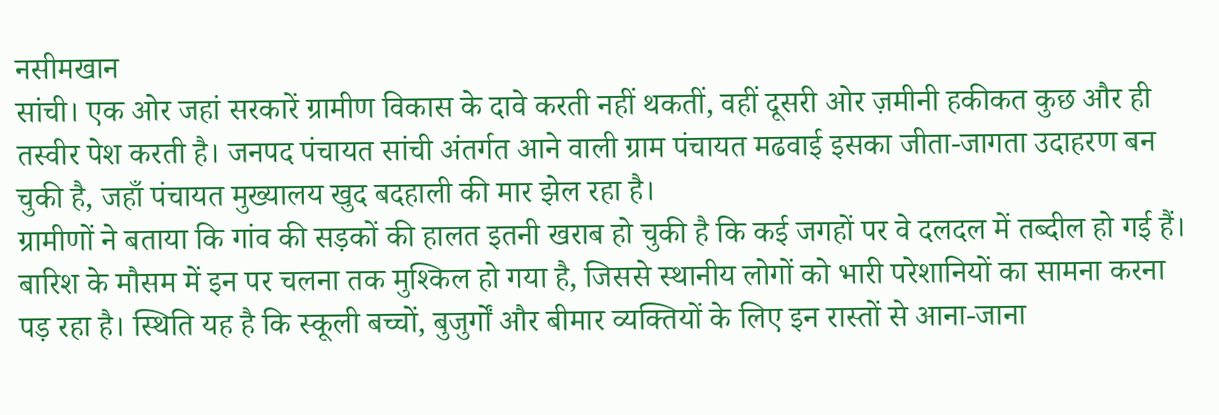नसीमखान
सांची। एक ओर जहां सरकारें ग्रामीण विकास के दावे करती नहीं थकतीं, वहीं दूसरी ओर ज़मीनी हकीकत कुछ और ही तस्वीर पेश करती है। जनपद पंचायत सांची अंतर्गत आने वाली ग्राम पंचायत मढवाई इसका जीता-जागता उदाहरण बन चुकी है, जहाँ पंचायत मुख्यालय खुद बदहाली की मार झेल रहा है।
ग्रामीणों ने बताया कि गांव की सड़कों की हालत इतनी खराब हो चुकी है कि कई जगहों पर वे दलदल में तब्दील हो गई हैं। बारिश के मौसम में इन पर चलना तक मुश्किल हो गया है, जिससे स्थानीय लोगों को भारी परेशानियों का सामना करना पड़ रहा है। स्थिति यह है कि स्कूली बच्चों, बुजुर्गों और बीमार व्यक्तियों के लिए इन रास्तों से आना-जाना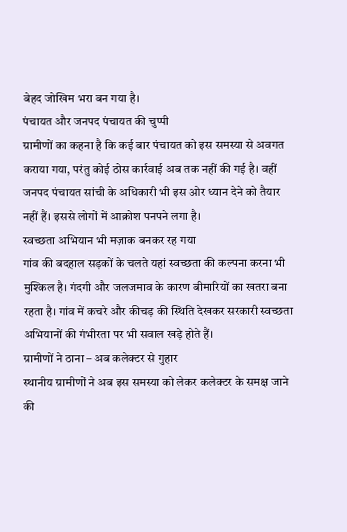बेहद जोखिम भरा बन गया है।
पंचायत और जनपद पंचायत की चुप्पी
ग्रामीणों का कहना है कि कई बार पंचायत को इस समस्या से अवगत कराया गया, परंतु कोई ठोस कार्रवाई अब तक नहीं की गई है। वहीं जनपद पंचायत सांची के अधिकारी भी इस ओर ध्यान देने को तैयार नहीं हैं। इससे लोगों में आक्रोश पनपने लगा है।
स्वच्छता अभियान भी मज़ाक बनकर रह गया
गांव की बदहाल सड़कों के चलते यहां स्वच्छता की कल्पना करना भी मुश्किल है। गंदगी और जलजमाव के कारण बीमारियों का खतरा बना रहता है। गांव में कचरे और कीचड़ की स्थिति देखकर सरकारी स्वच्छता अभियानों की गंभीरता पर भी सवाल खड़े होते हैं।
ग्रामीणों ने ठाना – अब कलेक्टर से गुहार
स्थानीय ग्रामीणों ने अब इस समस्या को लेकर कलेक्टर के समक्ष जाने की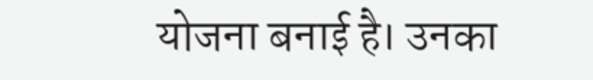योजना बनाई है। उनका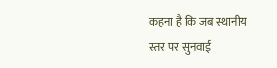कहना है कि जब स्थानीय स्तर पर सुनवाई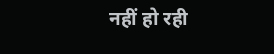नहीं हो रही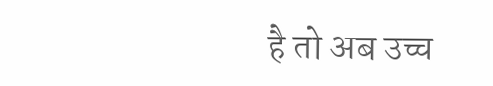है तो अब उच्च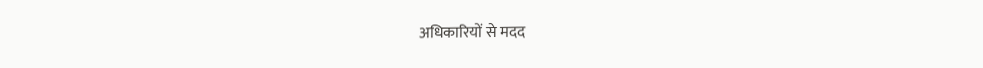अधिकारियों से मदद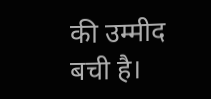की उम्मीद बची है।